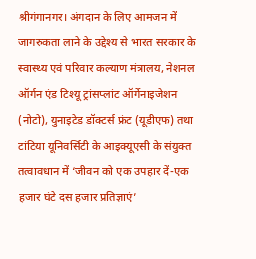श्रीगंगानगर। अंगदान के लिए आमजन में जागरुकता लाने के उद्देश्य से भारत सरकार के स्वास्थ्य एवं परिवार कल्याण मंत्रालय, नेशनल ऑर्गन एंड टिश्यू ट्रांसप्लांट ऑर्गेनाइजेशन (नोटो), युनाइटेड डॉक्टर्स फ्रंट (यूडीएफ) तथा टांटिया यूनिवर्सिटी के आइक्यूएसी के संयुक्त तत्वावधान में ‘जीवन को एक उपहार दें-एक हजार घंटे दस हजार प्रतिज्ञाएं’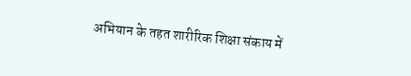अभियान के तहत शारीरिक शिक्षा संकाय में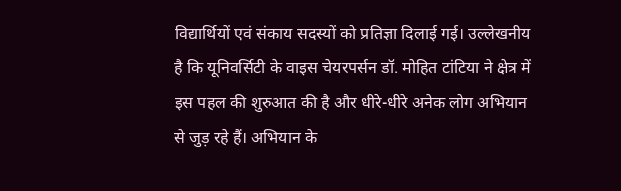विद्यार्थियों एवं संकाय सदस्यों को प्रतिज्ञा दिलाई गई। उल्लेखनीय है कि यूनिवर्सिटी के वाइस चेयरपर्सन डॉ. मोहित टांटिया ने क्षेत्र में इस पहल की शुरुआत की है और धीरे-धीरे अनेक लोग अभियान से जुड़ रहे हैं। अभियान के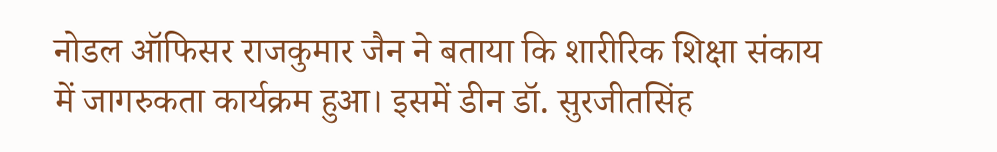नोडल ऑफिसर राजकुमार जैन ने बताया कि शारीरिक शिक्षा संकाय में जागरुकता कार्यक्रम हुआ। इसमें डीन डॉ. सुरजीतसिंह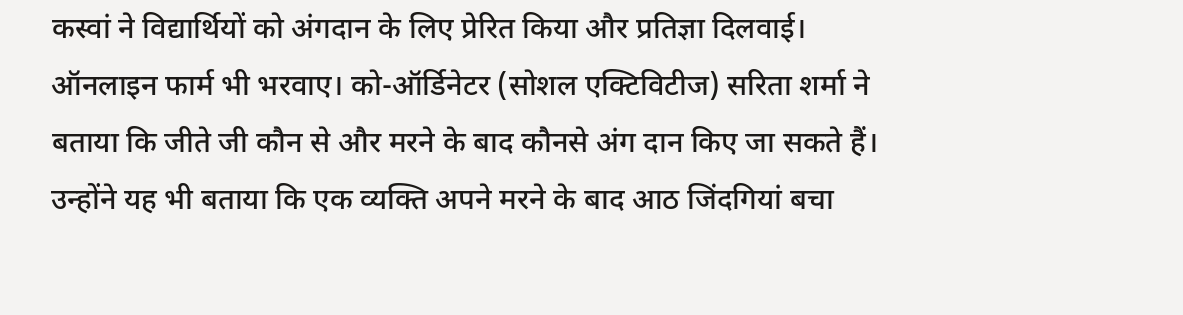कस्वां ने विद्यार्थियों को अंगदान के लिए प्रेरित किया और प्रतिज्ञा दिलवाई। ऑनलाइन फार्म भी भरवाए। को-ऑर्डिनेटर (सोशल एक्टिविटीज) सरिता शर्मा ने बताया कि जीते जी कौन से और मरने के बाद कौनसे अंग दान किए जा सकते हैं। उन्होंने यह भी बताया कि एक व्यक्ति अपने मरने के बाद आठ जिंदगियां बचा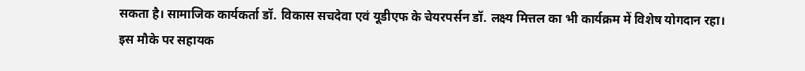सकता है। सामाजिक कार्यकर्ता डॉ. विकास सचदेवा एवं यूडीएफ के चेयरपर्सन डॉ. लक्ष्य मित्तल का भी कार्यक्रम में विशेष योगदान रहा। इस मौके पर सहायक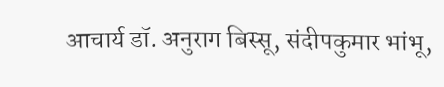आचार्य डॉ. अनुराग बिस्सू, संदीपकुमार भांभू,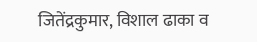जितेंद्रकुमार, विशाल ढाका व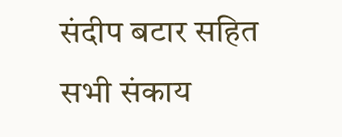संदीप बटार सहित सभी संकाय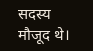सदस्य मौजूद थे।